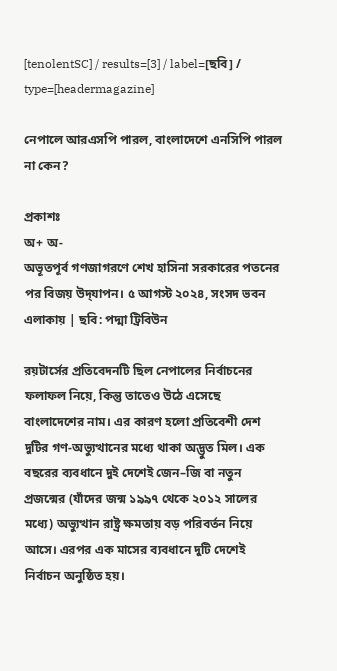[tenolentSC] / results=[3] / label=[ছবি] / type=[headermagazine]

নেপালে আরএসপি পারল, বাংলাদেশে এনসিপি পারল না কেন?

প্রকাশঃ
অ+ অ-
অভূতপূর্ব গণজাগরণে শেখ হাসিনা সরকারের পতনের পর বিজয় উদ্‌যাপন। ৫ আগস্ট ২০২৪, সংসদ ভবন এলাকায় | ছবি: পদ্মা ট্রিবিউন

রয়টার্সের প্রতিবেদনটি ছিল নেপালের নির্বাচনের ফলাফল নিয়ে, কিন্তু তাতেও উঠে এসেছে বাংলাদেশের নাম। এর কারণ হলো প্রতিবেশী দেশ দুটির গণ-অভ্যুত্থানের মধ্যে থাকা অদ্ভুত মিল। এক বছরের ব্যবধানে দুই দেশেই জেন–জি বা নতুন প্রজন্মের (যাঁদের জন্ম ১৯৯৭ থেকে ২০১২ সালের মধ্যে) অভ্যুত্থান রাষ্ট্র ক্ষমতায় বড় পরিবর্তন নিয়ে আসে। এরপর এক মাসের ব্যবধানে দুটি দেশেই নির্বাচন অনুষ্ঠিত হয়।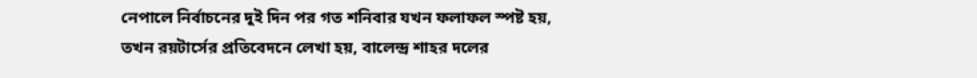নেপালে নির্বাচনের দুই দিন পর গত শনিবার যখন ফলাফল স্পষ্ট হয়, তখন রয়টার্সের প্রতিবেদনে লেখা হয়, বালেন্দ্র শাহর দলের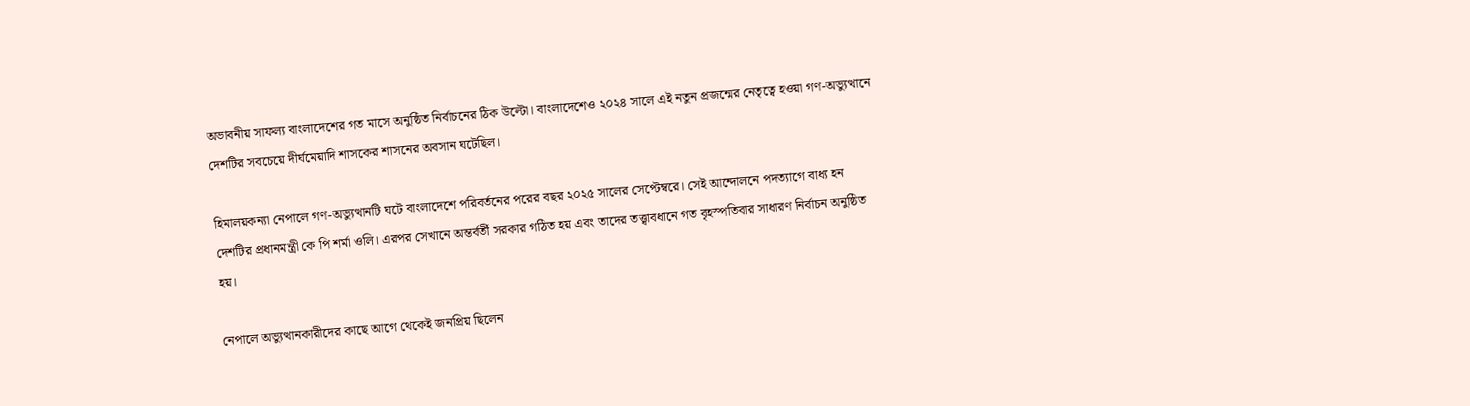অভাবনীয় সাফল্য বাংলাদেশের গত মাসে অনুষ্ঠিত নির্বাচনের ঠিক উল্টো। বাংলাদেশেও ২০২৪ সালে এই নতুন প্রজন্মের নেতৃত্বে হওয়া গণ-অভ্যুত্থানে দেশটির সবচেয়ে দীর্ঘমেয়াদি শাসকের শাসনের অবসান ঘটেছিল।

হিমালয়কন্যা নেপালে গণ-অভ্যুত্থানটি ঘটে বাংলাদেশে পরিবর্তনের পরের বছর ২০২৫ সালের সেপ্টেম্বরে। সেই আন্দোলনে পদত্যাগে বাধ্য হন দেশটির প্রধানমন্ত্রী কে পি শর্মা ওলি। এরপর সেখানে অন্তর্বর্তী সরকার গঠিত হয় এবং তাদের তত্ত্বাবধানে গত বৃহস্পতিবার সাধারণ নির্বাচন অনুষ্ঠিত হয়।

নেপালে অভ্যুত্থানকারীদের কাছে আগে থেকেই জনপ্রিয় ছিলেন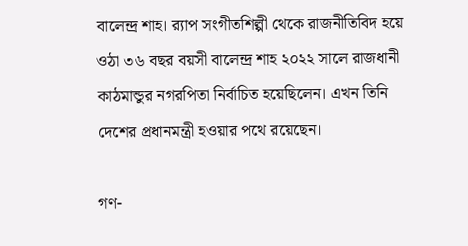বালেন্দ্র শাহ। র‍্যাপ সংগীতশিল্পী থেকে রাজনীতিবিদ হয়ে ওঠা ৩৬ বছর বয়সী বালেন্দ্র শাহ ২০২২ সালে রাজধানী কাঠমান্ডুর নগরপিতা নির্বাচিত হয়েছিলেন। এখন তিনি দেশের প্রধানমন্ত্রী হওয়ার পথে রয়েছেন।

গণ-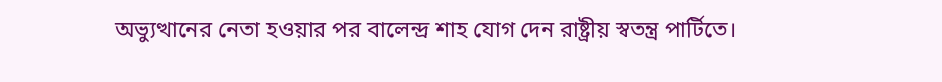অভ্যুত্থানের নেতা হওয়ার পর বালেন্দ্র শাহ যোগ দেন রাষ্ট্রীয় স্বতন্ত্র পার্টিতে।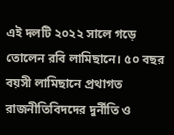এই দলটি ২০২২ সালে গড়ে তোলেন রবি লামিছানে। ৫০ বছর বয়সী লামিছানে প্রথাগত রাজনীতিবিদদের দুর্নীতি ও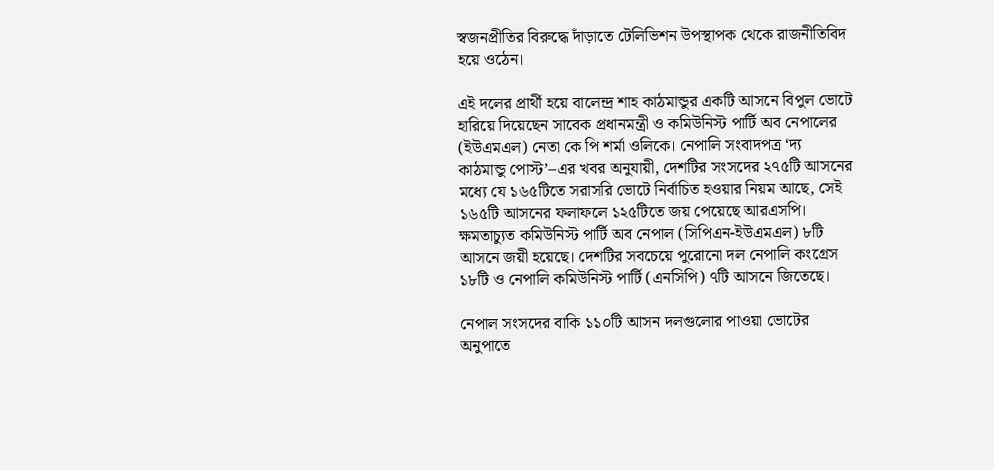স্বজনপ্রীতির বিরুদ্ধে দাঁড়াতে টেলিভিশন উপস্থাপক থেকে রাজনীতিবিদ হয়ে ওঠেন।

এই দলের প্রার্থী হয়ে বালেন্দ্র শাহ কাঠমান্ডুর একটি আসনে বিপুল ভোটে হারিয়ে দিয়েছেন সাবেক প্রধানমন্ত্রী ও কমিউনিস্ট পার্টি অব নেপালের (ইউএমএল) নেতা কে পি শর্মা ওলিকে। নেপালি সংবাদপত্র ‘দ্য কাঠমান্ডু পোস্ট’–এর খবর অনুযায়ী, দেশটির সংসদের ২৭৫টি আসনের মধ্যে যে ১৬৫টিতে সরাসরি ভোটে নির্বাচিত হওয়ার নিয়ম আছে, সেই ১৬৫টি আসনের ফলাফলে ১২৫টিতে জয় পেয়েছে আরএসপি। ক্ষমতাচ্যুত কমিউনিস্ট পার্টি অব নেপাল (সিপিএন-ইউএমএল) ৮টি আসনে জয়ী হয়েছে। দেশটির সবচেয়ে পুরোনো দল নেপালি কংগ্রেস ১৮টি ও নেপালি কমিউনিস্ট পার্টি (এনসিপি) ৭টি আসনে জিতেছে।

নেপাল সংসদের বাকি ১১০টি আসন দলগুলোর পাওয়া ভোটের অনুপাতে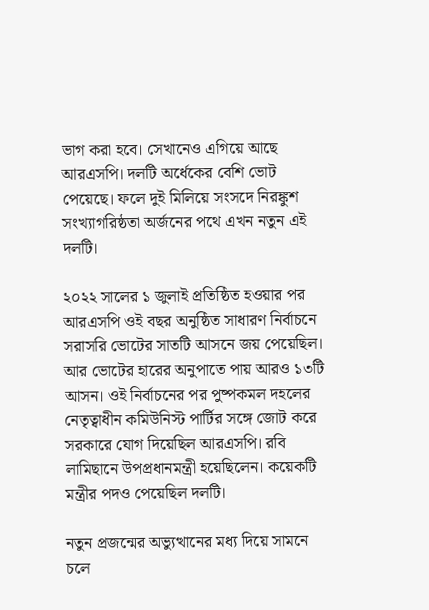ভাগ করা হবে। সেখানেও এগিয়ে আছে আরএসপি। দলটি অর্ধেকের বেশি ভোট পেয়েছে। ফলে দুই মিলিয়ে সংসদে নিরঙ্কুশ সংখ্যাগরিষ্ঠতা অর্জনের পথে এখন নতুন এই দলটি।

২০২২ সালের ১ জুলাই প্রতিষ্ঠিত হওয়ার পর আরএসপি ওই বছর অনুষ্ঠিত সাধারণ নির্বাচনে সরাসরি ভোটের সাতটি আসনে জয় পেয়েছিল। আর ভোটের হারের অনুপাতে পায় আরও ১৩টি আসন। ওই নির্বাচনের পর পুষ্পকমল দহলের নেতৃত্বাধীন কমিউনিস্ট পার্টির সঙ্গে জোট করে সরকারে যোগ দিয়েছিল আরএসপি। রবি লামিছানে উপপ্রধানমন্ত্রী হয়েছিলেন। কয়েকটি মন্ত্রীর পদও পেয়েছিল দলটি।

নতুন প্রজন্মের অভ্যুত্থানের মধ্য দিয়ে সামনে চলে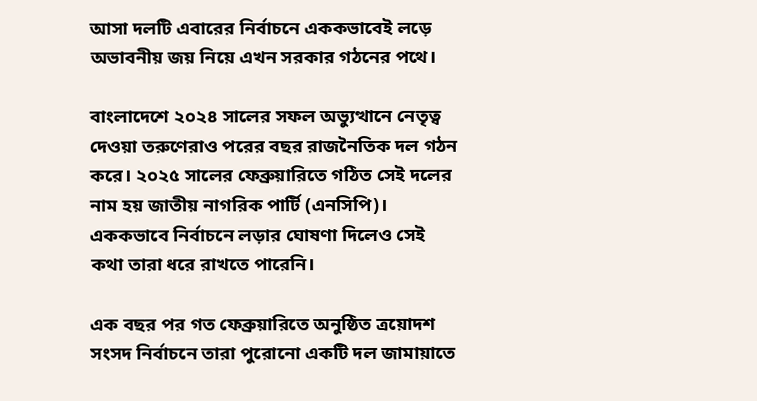আসা দলটি এবারের নির্বাচনে এককভাবেই লড়ে অভাবনীয় জয় নিয়ে এখন সরকার গঠনের পথে।

বাংলাদেশে ২০২৪ সালের সফল অভ্যুত্থানে নেতৃত্ব দেওয়া তরুণেরাও পরের বছর রাজনৈতিক দল গঠন করে। ২০২৫ সালের ফেব্রুয়ারিতে গঠিত সেই দলের নাম হয় জাতীয় নাগরিক পার্টি (এনসিপি)। এককভাবে নির্বাচনে লড়ার ঘোষণা দিলেও সেই কথা তারা ধরে রাখতে পারেনি।

এক বছর পর গত ফেব্রুয়ারিতে অনুষ্ঠিত ত্রয়োদশ সংসদ নির্বাচনে তারা পুরোনো একটি দল জামায়াতে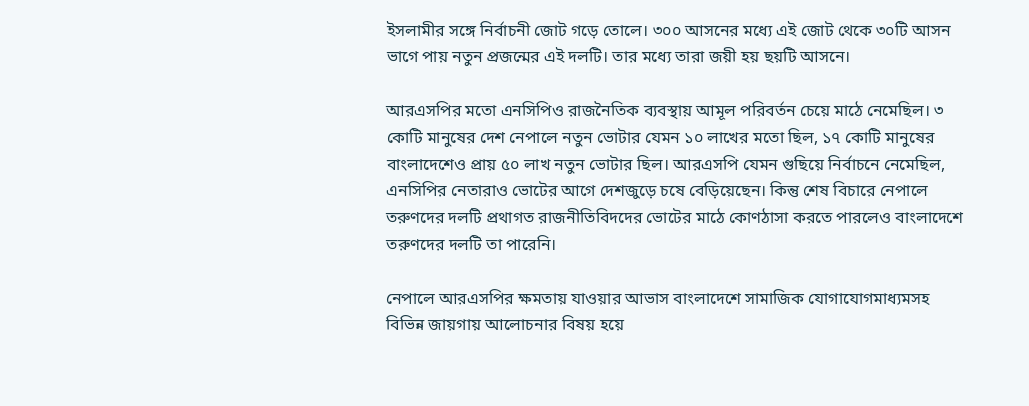ইসলামীর সঙ্গে নির্বাচনী জোট গড়ে তোলে। ৩০০ আসনের মধ্যে এই জোট থেকে ৩০টি আসন ভাগে পায় নতুন প্রজন্মের এই দলটি। তার মধ্যে তারা জয়ী হয় ছয়টি আসনে।

আরএসপির মতো এনসিপিও রাজনৈতিক ব্যবস্থায় আমূল পরিবর্তন চেয়ে মাঠে নেমেছিল। ৩ কোটি মানুষের দেশ নেপালে নতুন ভোটার যেমন ১০ লাখের মতো ছিল, ১৭ কোটি মানুষের বাংলাদেশেও প্রায় ৫০ লাখ নতুন ভোটার ছিল। আরএসপি যেমন গুছিয়ে নির্বাচনে নেমেছিল, এনসিপির নেতারাও ভোটের আগে দেশজুড়ে চষে বেড়িয়েছেন। কিন্তু শেষ বিচারে নেপালে তরুণদের দলটি প্রথাগত রাজনীতিবিদদের ভোটের মাঠে কোণঠাসা করতে পারলেও বাংলাদেশে তরুণদের দলটি তা পারেনি।

নেপালে আরএসপির ক্ষমতায় যাওয়ার আভাস বাংলাদেশে সামাজিক যোগাযোগমাধ্যমসহ বিভিন্ন জায়গায় আলোচনার বিষয় হয়ে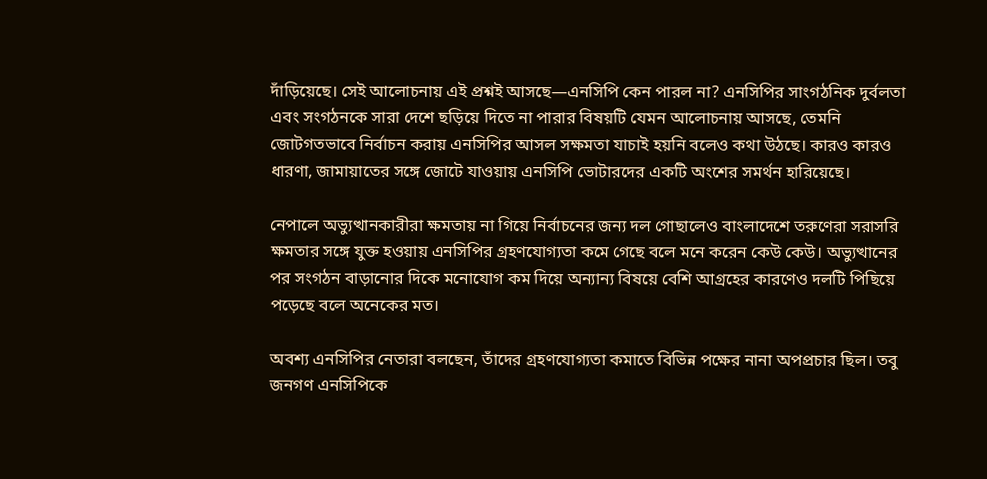দাঁড়িয়েছে। সেই আলোচনায় এই প্রশ্নই আসছে—এনসিপি কেন পারল না? এনসিপির সাংগঠনিক দুর্বলতা এবং সংগঠনকে সারা দেশে ছড়িয়ে দিতে না পারার বিষয়টি যেমন আলোচনায় আসছে, তেমনি জোটগতভাবে নির্বাচন করায় এনসিপির আসল সক্ষমতা যাচাই হয়নি বলেও কথা উঠছে। কারও কারও ধারণা, জামায়াতের সঙ্গে জোটে যাওয়ায় এনসিপি ভোটারদের একটি অংশের সমর্থন হারিয়েছে।

নেপালে অভ্যুত্থানকারীরা ক্ষমতায় না গিয়ে নির্বাচনের জন্য দল গোছালেও বাংলাদেশে তরুণেরা সরাসরি ক্ষমতার সঙ্গে যুক্ত হওয়ায় এনসিপির গ্রহণযোগ্যতা কমে গেছে বলে মনে করেন কেউ কেউ। অভ্যুত্থানের পর সংগঠন বাড়ানোর দিকে মনোযোগ কম দিয়ে অন্যান্য বিষয়ে বেশি আগ্রহের কারণেও দলটি পিছিয়ে পড়েছে বলে অনেকের মত।

অবশ্য এনসিপির নেতারা বলছেন, তাঁদের গ্রহণযোগ্যতা কমাতে বিভিন্ন পক্ষের নানা অপপ্রচার ছিল। তবু জনগণ এনসিপিকে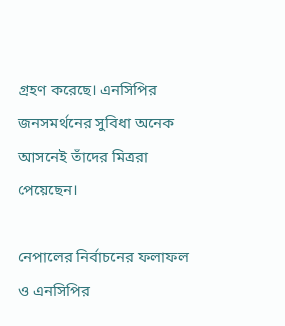গ্রহণ করেছে। এনসিপির জনসমর্থনের সুবিধা অনেক আসনেই তাঁদের মিত্ররা পেয়েছেন।

নেপালের নির্বাচনের ফলাফল ও এনসিপির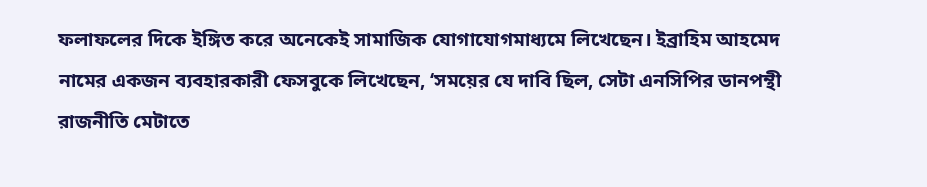ফলাফলের দিকে ইঙ্গিত করে অনেকেই সামাজিক যোগাযোগমাধ্যমে লিখেছেন। ইব্রাহিম আহমেদ নামের একজন ব্যবহারকারী ফেসবুকে লিখেছেন, ‘সময়ের যে দাবি ছিল, সেটা এনসিপির ডানপন্থী রাজনীতি মেটাতে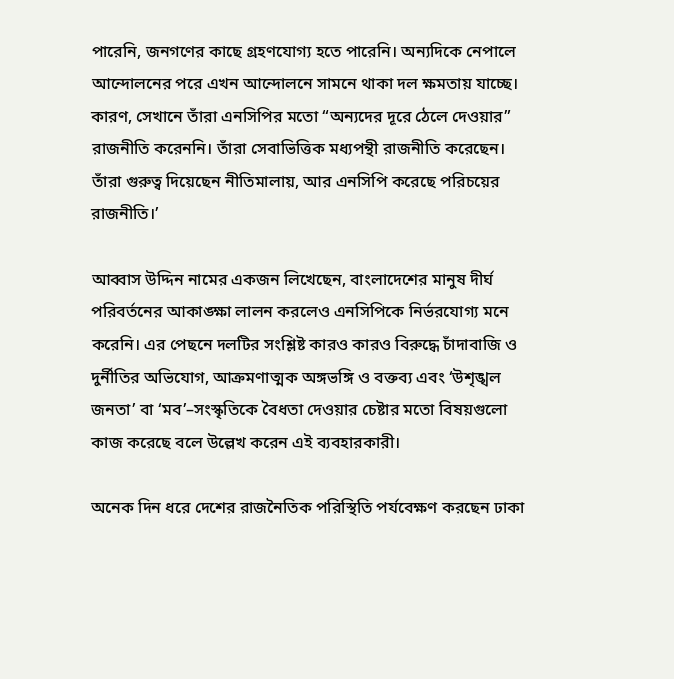পারেনি, জনগণের কাছে গ্রহণযোগ্য হতে পারেনি। অন্যদিকে নেপালে আন্দোলনের পরে এখন আন্দোলনে সামনে থাকা দল ক্ষমতায় যাচ্ছে। কারণ, সেখানে তাঁরা এনসিপির মতো “অন্যদের দূরে ঠেলে দেওয়ার” রাজনীতি করেননি। তাঁরা সেবাভিত্তিক মধ্যপন্থী রাজনীতি করেছেন। তাঁরা গুরুত্ব দিয়েছেন নীতিমালায়, আর এনসিপি করেছে পরিচয়ের রাজনীতি।’

আব্বাস উদ্দিন নামের একজন লিখেছেন, বাংলাদেশের মানুষ দীর্ঘ পরিবর্তনের আকাঙ্ক্ষা লালন করলেও এনসিপিকে নির্ভরযোগ্য মনে করেনি। এর পেছনে দলটির সংশ্লিষ্ট কারও কারও বিরুদ্ধে চাঁদাবাজি ও দুর্নীতির অভিযোগ, আক্রমণাত্মক অঙ্গভঙ্গি ও বক্তব্য এবং ‘উশৃঙ্খল জনতা’ বা ‘মব’–সংস্কৃতিকে বৈধতা দেওয়ার চেষ্টার মতো বিষয়গুলো কাজ করেছে বলে উল্লেখ করেন এই ব্যবহারকারী।

অনেক দিন ধরে দেশের রাজনৈতিক পরিস্থিতি পর্যবেক্ষণ করছেন ঢাকা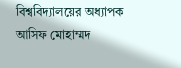বিশ্ববিদ্যালয়ের অধ্যাপক আসিফ মোহাম্মদ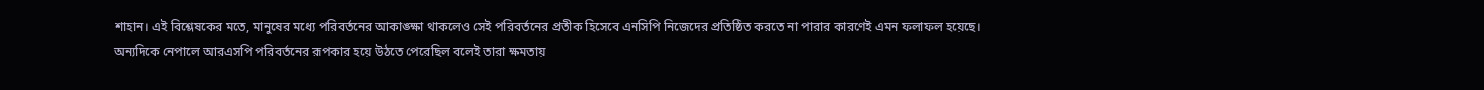শাহান। এই বিশ্লেষকের মতে, মানুষের মধ্যে পরিবর্তনের আকাঙ্ক্ষা থাকলেও সেই পরিবর্তনের প্রতীক হিসেবে এনসিপি নিজেদের প্রতিষ্ঠিত করতে না পারার কারণেই এমন ফলাফল হয়েছে। অন্যদিকে নেপালে আরএসপি পরিবর্তনের রূপকার হয়ে উঠতে পেরেছিল বলেই তারা ক্ষমতায়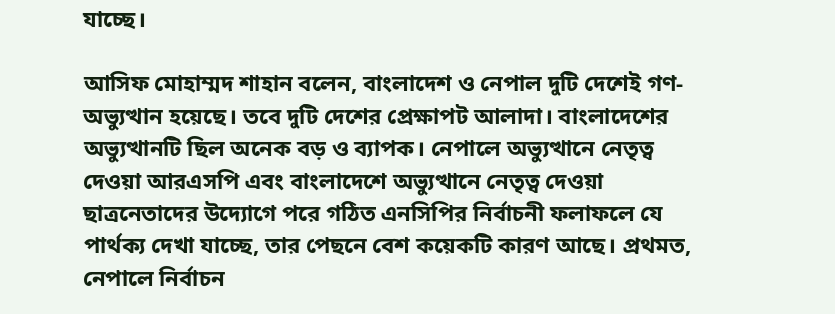যাচ্ছে।

আসিফ মোহাম্মদ শাহান বলেন, বাংলাদেশ ও নেপাল দুটি দেশেই গণ-অভ্যুত্থান হয়েছে। তবে দুটি দেশের প্রেক্ষাপট আলাদা। বাংলাদেশের অভ্যুত্থানটি ছিল অনেক বড় ও ব্যাপক। নেপালে অভ্যুত্থানে নেতৃত্ব দেওয়া আরএসপি এবং বাংলাদেশে অভ্যুত্থানে নেতৃত্ব দেওয়া ছাত্রনেতাদের উদ্যোগে পরে গঠিত এনসিপির নির্বাচনী ফলাফলে যে পার্থক্য দেখা যাচ্ছে, তার পেছনে বেশ কয়েকটি কারণ আছে। প্রথমত, নেপালে নির্বাচন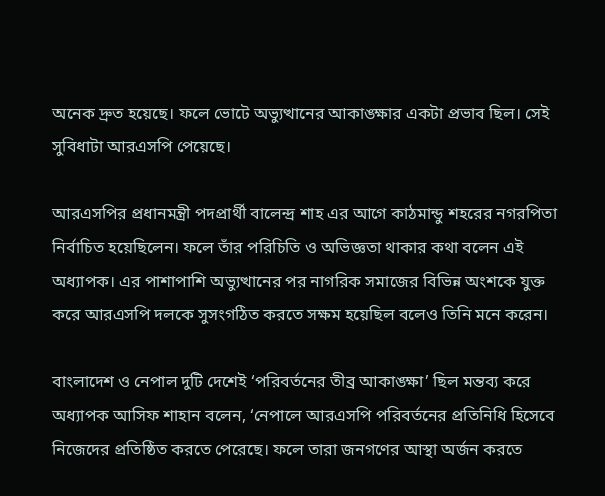অনেক দ্রুত হয়েছে। ফলে ভোটে অভ্যুত্থানের আকাঙ্ক্ষার একটা প্রভাব ছিল। সেই সুবিধাটা আরএসপি পেয়েছে।

আরএসপির প্রধানমন্ত্রী পদপ্রার্থী বালেন্দ্র শাহ এর আগে কাঠমান্ডু শহরের নগরপিতা নির্বাচিত হয়েছিলেন। ফলে তাঁর পরিচিতি ও অভিজ্ঞতা থাকার কথা বলেন এই অধ্যাপক। এর পাশাপাশি অভ্যুত্থানের পর নাগরিক সমাজের বিভিন্ন অংশকে যুক্ত করে আরএসপি দলকে সুসংগঠিত করতে সক্ষম হয়েছিল বলেও তিনি মনে করেন।

বাংলাদেশ ও নেপাল দুটি দেশেই ‘পরিবর্তনের তীব্র আকাঙ্ক্ষা’ ছিল মন্তব্য করে অধ্যাপক আসিফ শাহান বলেন, ‘নেপালে আরএসপি পরিবর্তনের প্রতিনিধি হিসেবে নিজেদের প্রতিষ্ঠিত করতে পেরেছে। ফলে তারা জনগণের আস্থা অর্জন করতে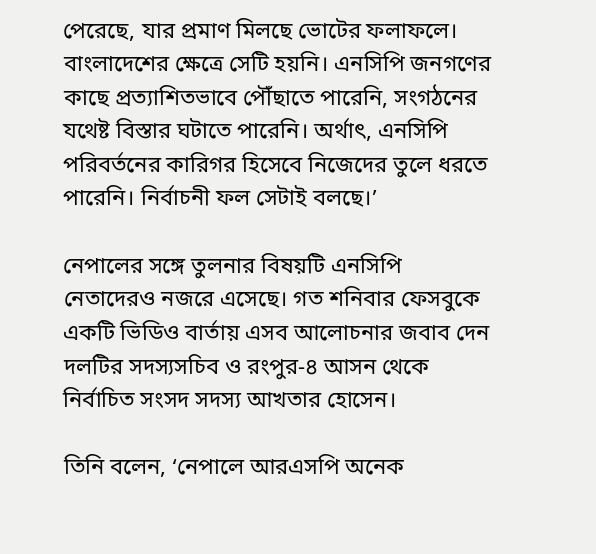পেরেছে, যার প্রমাণ মিলছে ভোটের ফলাফলে। বাংলাদেশের ক্ষেত্রে সেটি হয়নি। এনসিপি জনগণের কাছে প্রত্যাশিতভাবে পৌঁছাতে পারেনি, সংগঠনের যথেষ্ট বিস্তার ঘটাতে পারেনি। অর্থাৎ, এনসিপি পরিবর্তনের কারিগর হিসেবে নিজেদের তুলে ধরতে পারেনি। নির্বাচনী ফল সেটাই বলছে।’

নেপালের সঙ্গে তুলনার বিষয়টি এনসিপি নেতাদেরও নজরে এসেছে। গত শনিবার ফেসবুকে একটি ভিডিও বার্তায় এসব আলোচনার জবাব দেন দলটির সদস্যসচিব ও রংপুর-৪ আসন থেকে নির্বাচিত সংসদ সদস্য আখতার হোসেন।

তিনি বলেন, ‘নেপালে আরএসপি অনেক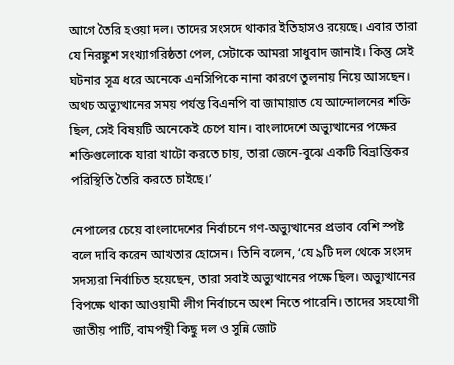আগে তৈরি হওয়া দল। তাদের সংসদে থাকার ইতিহাসও রয়েছে। এবার তারা যে নিরঙ্কুশ সংখ্যাগরিষ্ঠতা পেল, সেটাকে আমরা সাধুবাদ জানাই। কিন্তু সেই ঘটনার সূত্র ধরে অনেকে এনসিপিকে নানা কারণে তুলনায় নিয়ে আসছেন। অথচ অভ্যুত্থানের সময় পর্যন্ত বিএনপি বা জামায়াত যে আন্দোলনের শক্তি ছিল, সেই বিষয়টি অনেকেই চেপে যান। বাংলাদেশে অভ্যুত্থানের পক্ষের শক্তিগুলোকে যারা খাটো করতে চায়, তারা জেনে-বুঝে একটি বিভ্রান্তিকর পরিস্থিতি তৈরি করতে চাইছে।’

নেপালের চেয়ে বাংলাদেশের নির্বাচনে গণ-অভ্যুত্থানের প্রভাব বেশি স্পষ্ট বলে দাবি করেন আখতার হোসেন। তিনি বলেন, ‘যে ৯টি দল থেকে সংসদ সদস্যরা নির্বাচিত হয়েছেন, তারা সবাই অভ্যুত্থানের পক্ষে ছিল। অভ্যুত্থানের বিপক্ষে থাকা আওয়ামী লীগ নির্বাচনে অংশ নিতে পারেনি। তাদের সহযোগী জাতীয় পার্টি, বামপন্থী কিছু দল ও সুন্নি জোট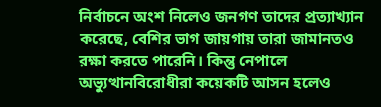নির্বাচনে অংশ নিলেও জনগণ তাদের প্রত্যাখ্যান করেছে, বেশির ভাগ জায়গায় তারা জামানতও রক্ষা করতে পারেনি। কিন্তু নেপালে অভ্যুত্থানবিরোধীরা কয়েকটি আসন হলেও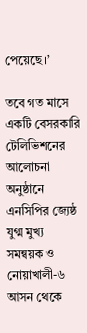পেয়েছে।’

তবে গত মাসে একটি বেসরকারি টেলিভিশনের আলোচনা অনুষ্ঠানে এনসিপির জ্যেষ্ঠ যুগ্ম মুখ্য সমন্বয়ক ও নোয়াখালী-৬ আসন থেকে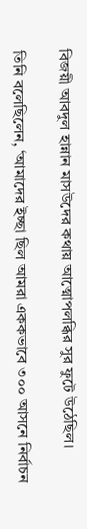বিজয়ী আবদুল হান্নান মাসউদের কথায় আত্মোপলব্ধির সুর ফুটে উঠেছিল।

তিনি বলেছিলেন, ‘আমাদের ইচ্ছা ছিল আমরা এককভাবে ৩০০ আসনে নির্বাচন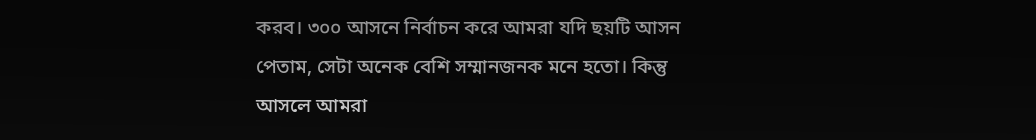করব। ৩০০ আসনে নির্বাচন করে আমরা যদি ছয়টি আসন পেতাম, সেটা অনেক বেশি সম্মানজনক মনে হতো। কিন্তু আসলে আমরা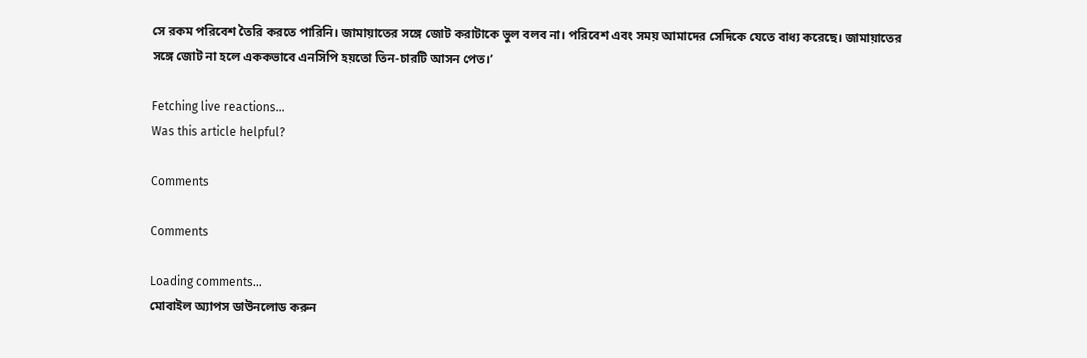সে রকম পরিবেশ তৈরি করতে পারিনি। জামায়াতের সঙ্গে জোট করাটাকে ভুল বলব না। পরিবেশ এবং সময় আমাদের সেদিকে যেতে বাধ্য করেছে। জামায়াতের সঙ্গে জোট না হলে এককভাবে এনসিপি হয়তো তিন-চারটি আসন পেত।’

Fetching live reactions...
Was this article helpful?

Comments

Comments

Loading comments…
মোবাইল অ্যাপস ডাউনলোড করুন